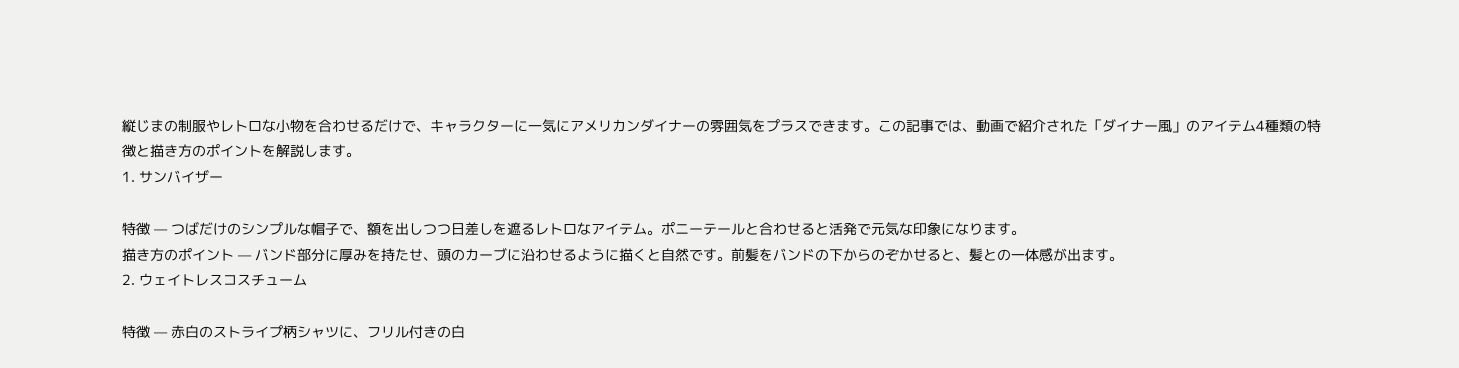縦じまの制服やレトロな小物を合わせるだけで、キャラクターに一気にアメリカンダイナーの雰囲気をプラスできます。この記事では、動画で紹介された「ダイナー風」のアイテム4種類の特徴と描き方のポイントを解説します。
1. サンバイザー

特徴 — つばだけのシンプルな帽子で、額を出しつつ日差しを遮るレトロなアイテム。ポニーテールと合わせると活発で元気な印象になります。
描き方のポイント — バンド部分に厚みを持たせ、頭のカーブに沿わせるように描くと自然です。前髪をバンドの下からのぞかせると、髪との一体感が出ます。
2. ウェイトレスコスチューム

特徴 — 赤白のストライプ柄シャツに、フリル付きの白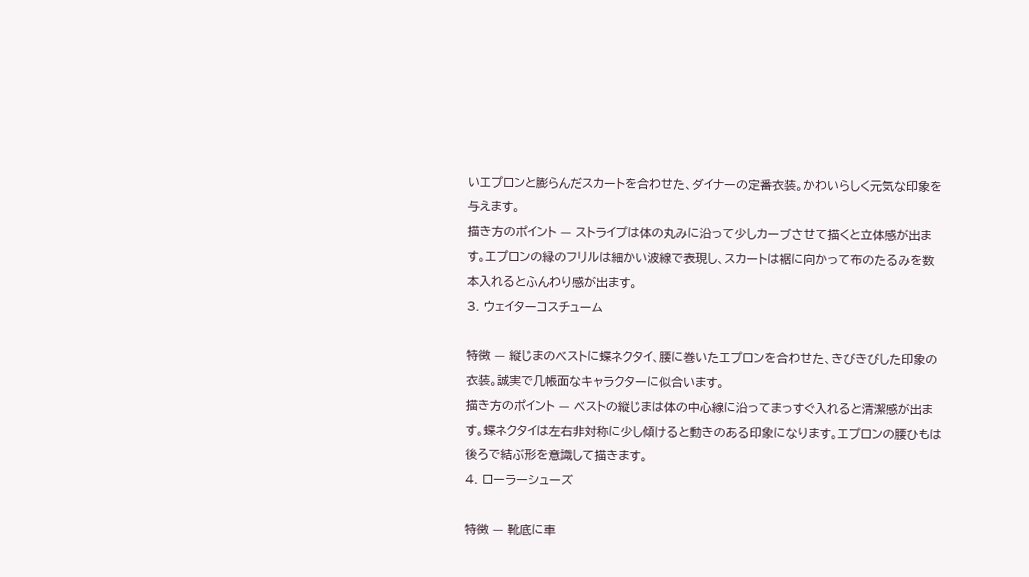いエプロンと膨らんだスカートを合わせた、ダイナーの定番衣装。かわいらしく元気な印象を与えます。
描き方のポイント — ストライプは体の丸みに沿って少しカーブさせて描くと立体感が出ます。エプロンの縁のフリルは細かい波線で表現し、スカートは裾に向かって布のたるみを数本入れるとふんわり感が出ます。
3. ウェイターコスチューム

特徴 — 縦じまのベストに蝶ネクタイ、腰に巻いたエプロンを合わせた、きびきびした印象の衣装。誠実で几帳面なキャラクターに似合います。
描き方のポイント — ベストの縦じまは体の中心線に沿ってまっすぐ入れると清潔感が出ます。蝶ネクタイは左右非対称に少し傾けると動きのある印象になります。エプロンの腰ひもは後ろで結ぶ形を意識して描きます。
4. ローラーシューズ

特徴 — 靴底に車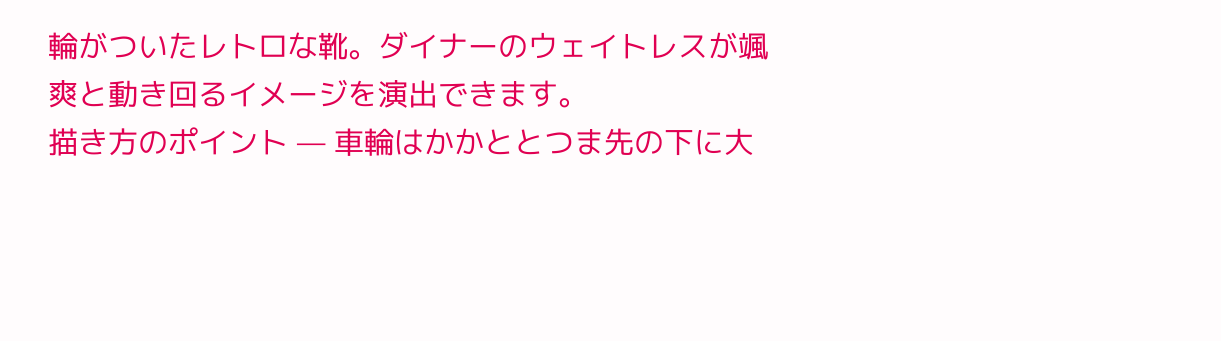輪がついたレトロな靴。ダイナーのウェイトレスが颯爽と動き回るイメージを演出できます。
描き方のポイント — 車輪はかかととつま先の下に大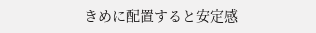きめに配置すると安定感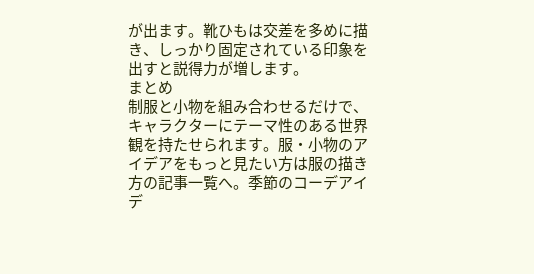が出ます。靴ひもは交差を多めに描き、しっかり固定されている印象を出すと説得力が増します。
まとめ
制服と小物を組み合わせるだけで、キャラクターにテーマ性のある世界観を持たせられます。服・小物のアイデアをもっと見たい方は服の描き方の記事一覧へ。季節のコーデアイデ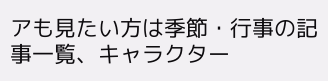アも見たい方は季節・行事の記事一覧、キャラクター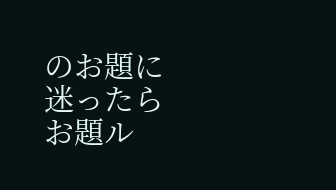のお題に迷ったらお題ル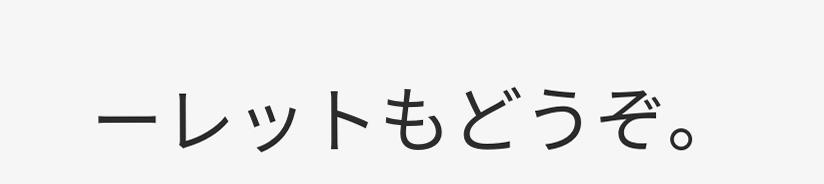ーレットもどうぞ。